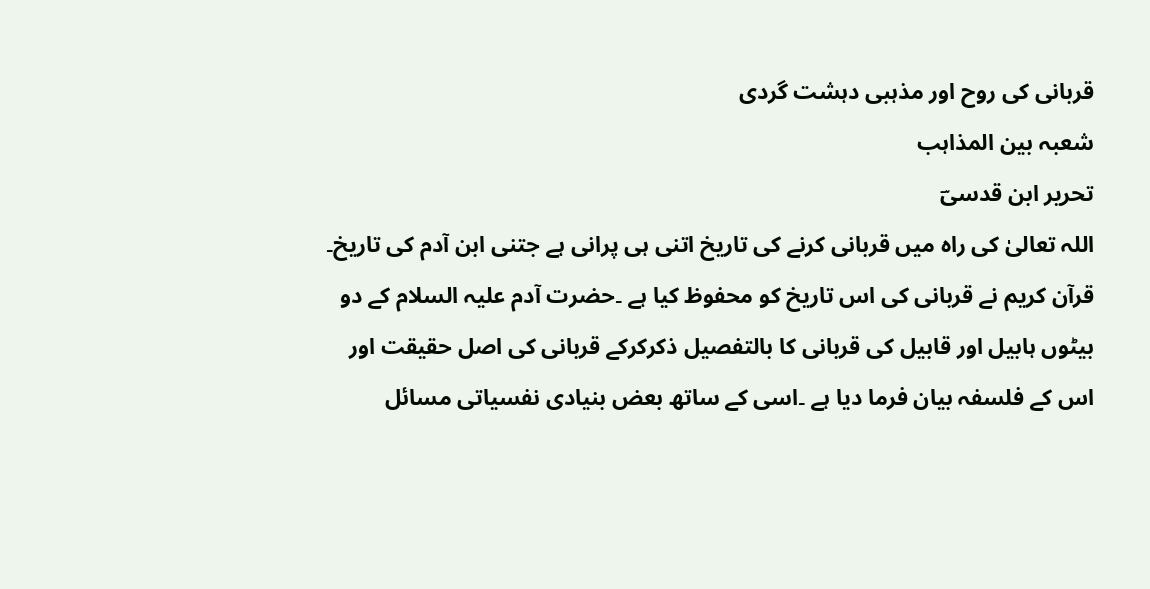قربانی کی روح اور مذہبی دہشت گردی
شعبہ بین المذاہب
تحریر ابن قدسیؔ
اللہ تعالیٰ کی راہ میں قربانی کرنے کی تاریخ اتنی ہی پرانی ہے جتنی ابن آدم کی تاریخ۔ قرآن کریم نے قربانی کی اس تاریخ کو محفوظ کیا ہے ۔حضرت آدم علیہ السلام کے دو بیٹوں ہابیل اور قابیل کی قربانی کا بالتفصیل ذکرکرکے قربانی کی اصل حقیقت اور اس کے فلسفہ بیان فرما دیا ہے ۔اسی کے ساتھ بعض بنیادی نفسیاتی مسائل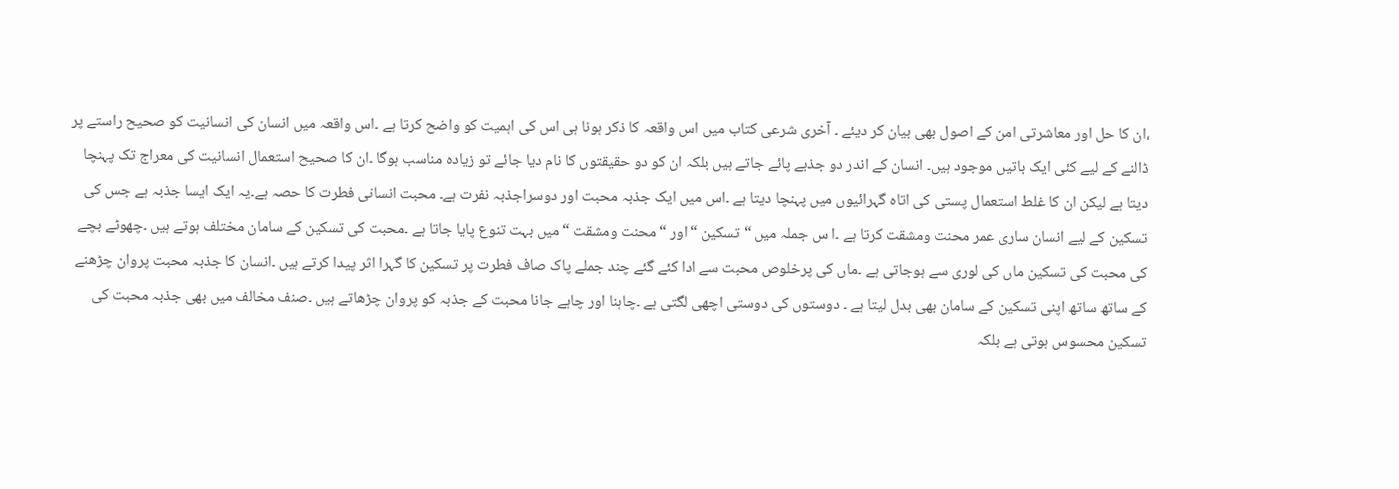،ان کا حل اور معاشرتی امن کے اصول بھی بیان کر دیئے ۔ آخری شرعی کتاب میں اس واقعہ کا ذکر ہونا ہی اس کی اہمیت کو واضح کرتا ہے ۔اس واقعہ میں انسان کی انسانیت کو صحیح راستے پر ڈالنے کے لیے کئی ایک باتیں موجود ہیں۔ انسان کے اندر دو جذبے پائے جاتے ہیں بلکہ ان کو دو حقیقتوں کا نام دیا جائے تو زیادہ مناسب ہوگا ۔ان کا صحیح استعمال انسانیت کی معراج تک پہنچا دیتا ہے لیکن ان کا غلط استعمال پستی کی اتاہ گہرائیوں میں پہنچا دیتا ہے ۔اس میں ایک جذبہ محبت اور دوسراجذبہ نفرت ہے۔ محبت انسانی فطرت کا حصہ ہے۔یہ ایک ایسا جذبہ ہے جس کی تسکین کے لیے انسان ساری عمر محنت ومشقت کرتا ہے ۔ا س جملہ میں “تسکین “اور “محنت ومشقت “میں بہت تنوع پایا جاتا ہے ۔محبت کی تسکین کے سامان مختلف ہوتے ہیں ۔چھوٹے بچے کی محبت کی تسکین ماں کی لوری سے ہوجاتی ہے ۔ماں کی پرخلوص محبت سے ادا کئے گئے چند جملے پاک صاف فطرت پر تسکین کا گہرا اثر پیدا کرتے ہیں ۔انسان کا جذبہ محبت پروان چڑھنے کے ساتھ ساتھ اپنی تسکین کے سامان بھی بدل لیتا ہے ۔ دوستوں کی دوستی اچھی لگتی ہے ۔چاہنا اور چاہے جانا محبت کے جذبہ کو پروان چڑھاتے ہیں ۔صنف مخالف میں بھی جذبہ محبت کی تسکین محسوس ہوتی ہے بلکہ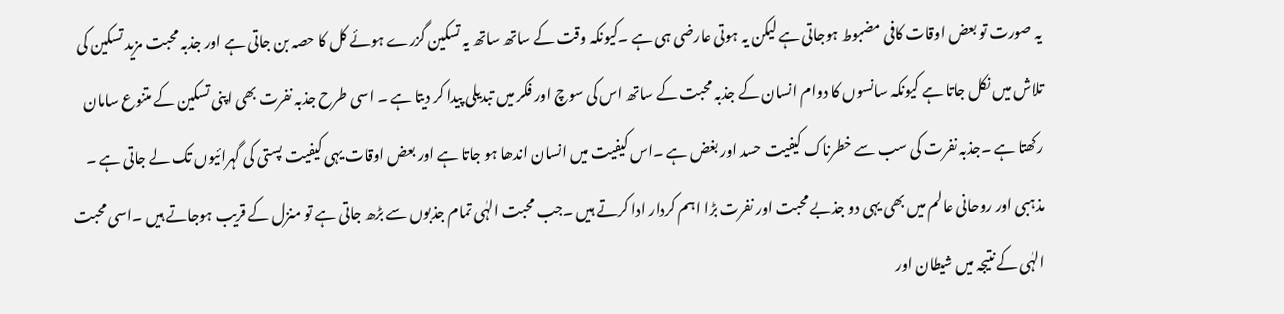یہ صورت تو بعض اوقات کافی مضبوط ہوجاتی ہے لیکن یہ ہوتی عارضی ہی ہے ۔کیونکہ وقت کے ساتھ ساتھ یہ تسکین گزرے ہوئے کل کا حصہ بن جاتی ہے اور جذبہ محبت مزید تسکین کی تلاش میں نکل جاتا ہے کیونکہ سانسوں کا دوام انسان کے جذبہ محبت کے ساتھ اس کی سوچ اور فکر میں تبدیلی پیدا کر دیتا ہے ۔ اسی طرح جذبہ نفرت بھی اپنی تسکین کے متنوع سامان رکھتا ہے ۔جذبہ نفرت کی سب سے خطرناک کیفیت حسد اور بغض ہے ۔اس کیفیت میں انسان اندھا ہو جاتا ہے اور بعض اوقات یہی کیفیت پستی کی گہرائیوں تک لے جاتی ہے ۔ مذہبی اور روحانی عالم میں بھی یہی دو جذبے محبت اور نفرت بڑا اہم کردار ادا کرتے ہیں ۔جب محبت الہٰی تمام جذبوں سے بڑھ جاتی ہے تو منزل کے قریب ہوجاتے ہیں ۔اسی محبت الہٰی کے نتیجہ میں شیطان اور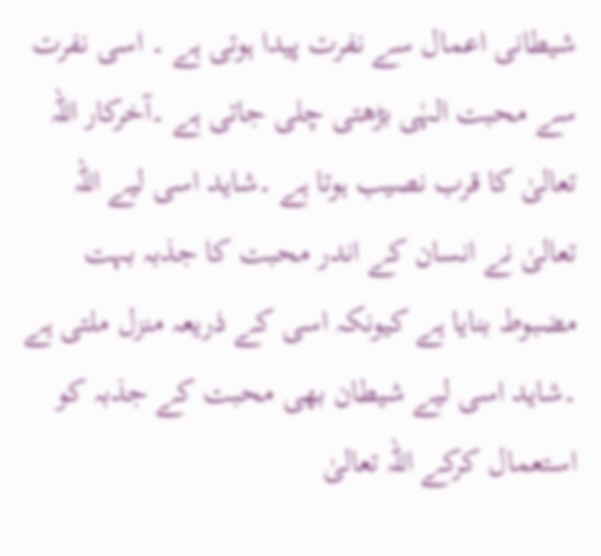شیطانی اعمال سے نفرت پیدا ہوتی ہے ۔ اسی نفرت سے محبت الہٰی بڑھتی چلی جاتی ہے ۔آخرکار اللہ تعالیٰ کا قرب نصیب ہوتا ہے ۔شاید اسی لیے اللہ تعالیٰ نے انسان کے اندر محبت کا جذبہ بہت مضبوط بنایا ہے کیونکہ اسی کے ذریعہ منزل ملتی ہے ۔شاید اسی لیے شیطان بھی محبت کے جذبہ کو استعمال کرکے اللہ تعالیٰ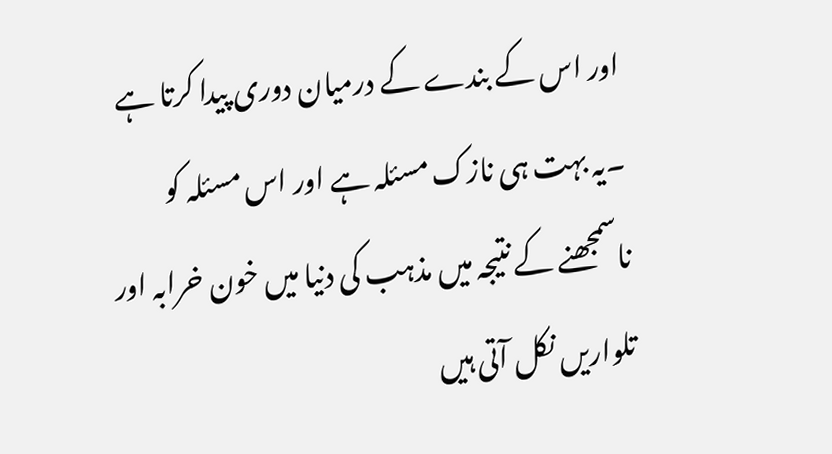اور اس کے بندے کے درمیان دوری پیدا کرتا ہے ۔یہ بہت ہی نازک مسئلہ ہے اور اس مسئلہ کو ناسمجھنے کے نتیجہ میں مذہب کی دنیا میں خون خرابہ اور تلواریں نکل آتی ہیں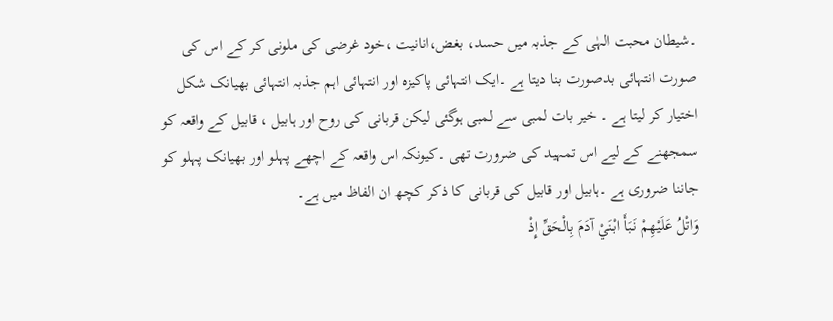۔شیطان محبت الہٰی کے جذبہ میں حسد، بغض،انانیت ،خود غرضی کی ملونی کر کے اس کی صورت انتہائی بدصورت بنا دیتا ہے ۔ایک انتہائی پاکیزہ اور انتہائی اہم جذبہ انتہائی بھیانک شکل اختیار کر لیتا ہے ۔ خیر بات لمبی سے لمبی ہوگئی لیکن قربانی کی روح اور ہابیل ، قابیل کے واقعہ کو سمجھنے کے لیے اس تمہید کی ضرورت تھی ۔کیونکہ اس واقعہ کے اچھے پہلو اور بھیانک پہلو کو جاننا ضروری ہے ۔ہابیل اور قابیل کی قربانی کا ذکر کچھ ان الفاظ میں ہے۔
وَاتْلُ عَلَيْهِمْ نَبَأَ ابْنَيْ آدَمَ بِالْحَقِّ إِذْ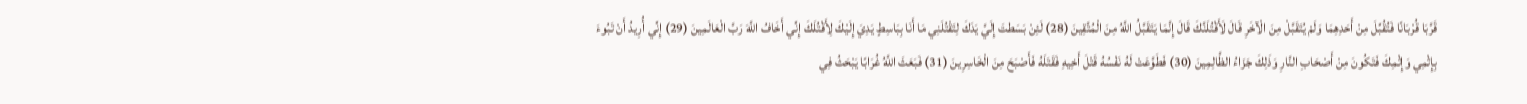قَرَّبَا قُرْبَانًا فَتُقُبِّلَ مِنْ أَحَدِهِمَا وَلَمْ يُتَقَبَّلْ مِنَ الْآخَرِ قَالَ لَأَقْتُلَنَّكَ قَالَ إِنَّمَا يَتَقَبَّلُ اللَّهُ مِنَ الْمُتَّقِينَ (28) لَئِنْ بَسَطتَ إِلَيَّ يَدَكَ لِتَقْتُلَنِي مَا أَنَا بِبَاسِطٍ يَدِيَ إِلَيْكَ لِأَقْتُلَكَ إِنِّي أَخَافُ اللَّهَ رَبَّ الْعَالَمِينَ (29) إِنِّي أُرِيدُ أَنْ تَبُوءَ بِإِثْمِي وَإِثْمِكَ فَتَكُونَ مِنْ أَصْحَابِ النَّارِ وَذَلِكَ جَزَاءُ الظَّالِمِينَ (30) فَطَوَّعَتْ لَهُ نَفْسُهُ قَتْلَ أَخِيهِ فَقَتَلَهُ فَأَصْبَحَ مِنَ الْخَاسِرِينَ (31) فَبَعَثَ اللَّهُ غُرَابًا يَبْحَثُ فِي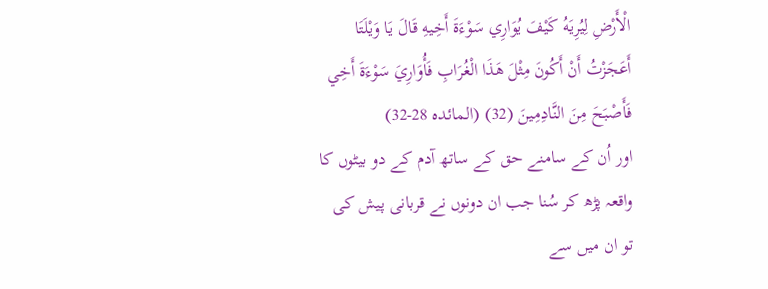الْأَرْضِ لِيُرِيَهُ كَيْفَ يُوَارِي سَوْءَةَ أَخِيهِ قَالَ يَا وَيْلَتَا أَعَجَزْتُ أَنْ أَكُونَ مِثْلَ هَذَا الْغُرَابِ فَأُوَارِيَ سَوْءَةَ أَخِي فَأَصْبَحَ مِنَ النَّادِمِينَ (32) (المائدہ 28-32)
اور اُن کے سامنے حق کے ساتھ آدم کے دو بیٹوں کا واقعہ پڑھ کر سُنا جب ان دونوں نے قربانی پیش کی تو ان میں سے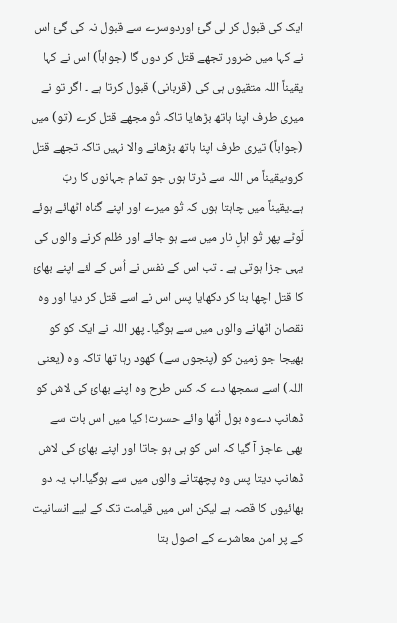ایک کی قبول کر لی گئ اوردوسرے سے قبول نہ کی گئ اس نے کہا میں ضرور تجھے قتل کر دوں گا (جواباً) اس نے کہا یقیناً اللہ متقیوں ہی کی (قربانی) قبول کرتا ہے ۔ اگر تو نے میری طرف اپنا ہاتھ بڑھایا تاکہ تُو مجھے قتل کرے (تو) میں (جواباً) تیری طرف اپنا ہاتھ بڑھانے والا نہیں تاکہ تجھے قتل کروںیقیناً مں اللہ سے ڈرتا ہوں جو تمام جہانوں کا ربّ ہے۔یقیناً میں چاہتا ہوں کہ تُو میرے اور اپنے گناہ اٹھائے ہوئے لَوٹے پھر تُو اہلِ نار میں سے ہو جائے اور ظلم کرنے والوں کی یہی جزا ہوتی ہے ۔ تب اس کے نفس نے اُس کے لئے اپنے بھائ کا قتل اچھا بنا کر دکھایا پس اس نے اسے قتل کر دیا اور وہ نقصان اٹھانے والوں میں سے ہوگیا۔ پھر اللہ نے ایک کو کو بھیجا جو زمین کو (پنجوں سے) کھود رہا تھا تاکہ وہ (یعنی اللہ) اسے سمجھا دے کہ کس طرح وہ اپنے بھائ کی لاش کو ڈھانپ دےوہ بول اُٹھا وائے حسرت! کیا میں اس بات سے بھی عاجز آ گیا کہ اس کو ہی ہو جاتا اور اپنے بھائ کی لاش ڈھانپ دیتا پس وہ پچھتانے والوں میں سے ہوگیا۔اب یہ دو بھائیوں کا قصہ ہے لیکن اس میں قیامت تک کے لیے انسانیت کے پر امن معاشرے کے اصول بتا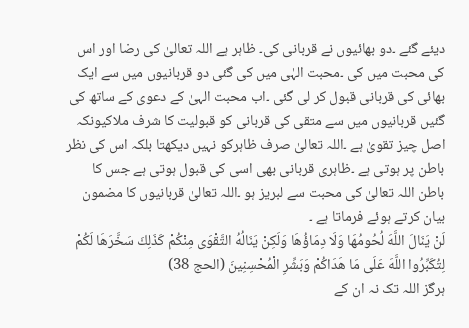دیئے گئے ۔دو بھائیوں نے قربانی کی۔ ظاہر ہے اللہ تعالیٰ کی رضا اور اس کی محبت میں کی ۔محبت الہٰی میں کی گئی دو قربانیوں میں سے ایک بھائی کی قربانی قبول کر لی گئی ۔اب محبت الہیٰ کے دعوی کے ساتھ کی گئیں قربانیوں میں سے متقی کی قربانی کو قبولیت کا شرف ملاکیونکہ اصل چیز تقویٰ ہے ۔اللہ تعالیٰ صرف ظاہرکو نہیں دیکھتا بلکہ اس کی نظر باطن پر ہوتی ہے ۔ظاہری قربانی بھی اسی کی قبول ہوتی ہے جس کا باطن اللہ تعالیٰ کی محبت سے لبریز ہو ۔اللہ تعالیٰ قربانیوں کا مضمون بیان کرتے ہوئے فرماتا ہے ۔
لَنْ يَنَالَ اللَّهَ لُحُومُهَا وَلَا دِمَاؤُهَا وَلَكِنْ يَنَالُهُ التَّقْوَى مِنْكُمْ كَذَلِكَ سَخَّرَهَا لَكُمْ لِتُكَبِّرُوا اللَّهَ عَلَى مَا هَدَاكُمْ وَبَشِّرِ الْمُحْسِنِينَ (الحج 38)
ہرگز اللہ تک نہ ان کے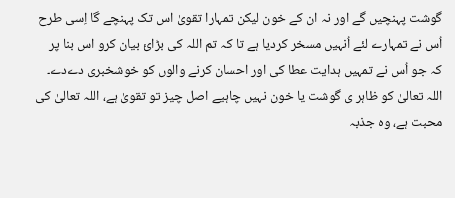گوشت پہنچیں گے اور نہ ان کے خون لیکن تمہارا تقویٰ اس تک پہنچے گا اِسی طرح اُس نے تمہارے لئے اُنہیں مسخر کردیا ہے تا کہ تم اللہ کی بڑائ بیان کرو اس بنا پر کہ جو اُس نے تمہیں ہدایت عطا کی اور احسان کرنے والوں کو خوشخبری دےدے۔ اللہ تعالیٰ کو ظاہر ی گوشت یا خون نہیں چاہیے اصل چیز تو تقویٰ ہے، اللہ تعالیٰ کی محبت ہے، وہ جذبہ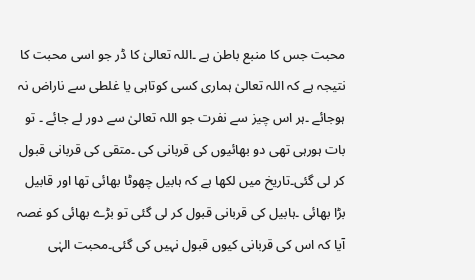محبت جس کا منبع باطن ہے ۔اللہ تعالیٰ کا ڈر جو اسی محبت کا نتیجہ ہے کہ اللہ تعالیٰ ہماری کسی کوتاہی یا غلطی سے ناراض نہ ہوجائے ۔ہر اس چیز سے نفرت جو اللہ تعالیٰ سے دور لے جائے ۔ تو بات ہورہی تھی دو بھائیوں کی قربانی کی ۔متقی کی قربانی قبول کر لی گئی۔تاریخ میں لکھا ہے کہ ہابیل چھوٹا بھائی تھا اور قابیل بڑا بھائی ۔ہابیل کی قربانی قبول کر لی گئی تو بڑے بھائی کو غصہ آیا کہ اس کی قربانی کیوں قبول نہیں کی گئی۔محبت الہٰی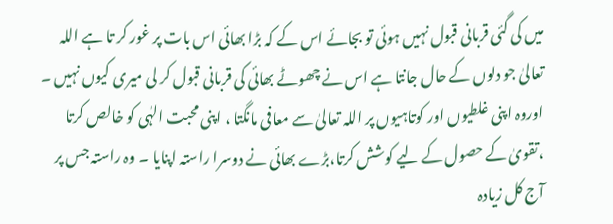میں کی گئی قربانی قبول نہیں ہوئی تو بجائے اس کے کہ بڑا بھائی اس بات پر غور کر تا ہے اللہ تعالیٰ جو دلوں کے حال جانتا ہے اس نے چھوٹے بھائی کی قربانی قبول کر لی میری کیوں نہیں ۔ اوروہ اپنی غلطیوں اور کوتاہیوں پر اللہ تعالیٰ سے معافی مانگتا ، اپنی محبت الہٰی کو خالص کرتا ،تقویٰ کے حصول کے لیے کوشش کرتا،بڑے بھائی نے دوسرا راستہ اپنایا ۔ وہ راستہ جس پر آج کل زیادہ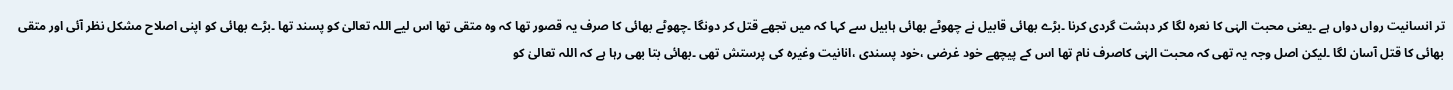تر انسانیت رواں دواں ہے ۔یعنی محبت الہٰی کا نعرہ لگا کر دہشت گردی کرنا ۔بڑے بھائی قابیل نے چھوٹے بھائی ہابیل سے کہا کہ میں تجھے قتل کر دونگا ۔چھوٹے بھائی کا صرف یہ قصور تھا کہ وہ متقی تھا اس لیے اللہ تعالیٰ کو پسند تھا ۔بڑے بھائی کو اپنی اصلاح مشکل نظر آئی اور متقی بھائی کا قتل آسان لگا ۔لیکن اصل وجہ یہ تھی کہ محبت الہٰی کاصرف نام تھا اس کے پیچھے خود غرضی ،خود پسندی ،انانیت وغیرہ کی پرستش تھی ۔بھائی بتا بھی رہا ہے کہ اللہ تعالیٰ کو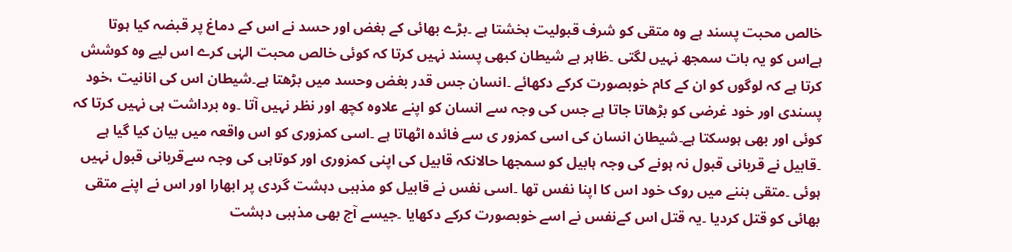خالص محبت پسند ہے وہ متقی کو شرف قبولیت بخشتا ہے ۔بڑے بھائی کے بغض اور حسد نے اس کے دماغ پر قبضہ کیا ہوتا ہےاس کو یہ بات سمجھ نہیں لگتی ۔ظاہر ہے شیطان کبھی پسند نہیں کرتا کہ کوئی خالص محبت الہٰی کرے اس لیے وہ کوشش کرتا ہے کہ لوگوں کو ان کے کام خوبصورت کرکے دکھائے ۔انسان جس قدر بغض وحسد میں بڑھتا ہے۔شیطان اس کی انانیت ،خود پسندی اور خود غرضی کو بڑھاتا جاتا ہے جس کی وجہ سے انسان کو اپنے علاوہ کچھ اور نظر نہیں آتا ۔وہ برداشت ہی نہیں کرتا کہ کوئی اور بھی ہوسکتا ہے۔شیطان انسان کی اسی کمزور ی سے فائدہ اٹھاتا ہے ۔اسی کمزوری کو اس واقعہ میں بیان کیا گیا ہے ۔قابیل نے قربانی قبول نہ ہونے کی وجہ ہابیل کو سمجھا حالانکہ قابیل کی اپنی کمزوری اور کوتاہی کی وجہ سےقربانی قبول نہیں ہوئی ۔متقی بننے میں روک خود اس کا اپنا نفس تھا ۔اسی نفس نے قابیل کو مذہبی دہشت گردی پر ابھارا اور اس نے اپنے متقی بھائی کو قتل کردیا ۔یہ قتل اس کےنفس نے اسے خوبصورت کرکے دکھایا ۔جیسے آج بھی مذہبی دہشت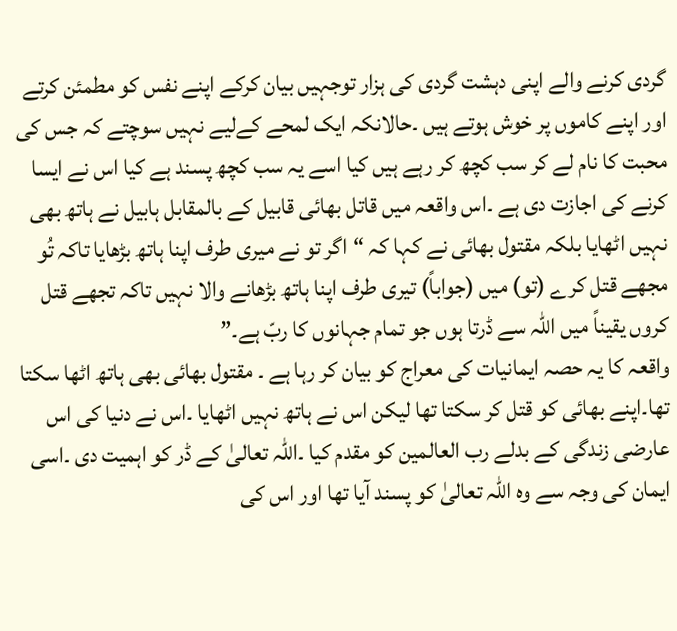گردی کرنے والے اپنی دہشت گردی کی ہزار توجہیں بیان کرکے اپنے نفس کو مطمئن کرتے اور اپنے کاموں پر خوش ہوتے ہیں ۔حالانکہ ایک لمحے کےلیے نہیں سوچتے کہ جس کی محبت کا نام لے کر سب کچھ کر رہے ہیں کیا اسے یہ سب کچھ پسند ہے کیا اس نے ایسا کرنے کی اجازت دی ہے ۔اس واقعہ میں قاتل بھائی قابیل کے بالمقابل ہابیل نے ہاتھ بھی نہیں اٹھایا بلکہ مقتول بھائی نے کہا کہ “اگر تو نے میری طرف اپنا ہاتھ بڑھایا تاکہ تُو مجھے قتل کرے (تو) میں (جواباً) تیری طرف اپنا ہاتھ بڑھانے والا نہیں تاکہ تجھے قتل کروں یقیناً میں اللہ سے ڈرتا ہوں جو تمام جہانوں کا ربّ ہے۔”
واقعہ کا یہ حصہ ایمانیات کی معراج کو بیان کر رہا ہے ۔ مقتول بھائی بھی ہاتھ اٹھا سکتا تھا۔اپنے بھائی کو قتل کر سکتا تھا لیکن اس نے ہاتھ نہیں اٹھایا ۔اس نے دنیا کی اس عارضی زندگی کے بدلے رب العالمین کو مقدم کیا ۔اللہ تعالیٰ کے ڈر کو اہمیت دی ۔اسی ایمان کی وجہ سے وہ اللہ تعالیٰ کو پسند آیا تھا اور اس کی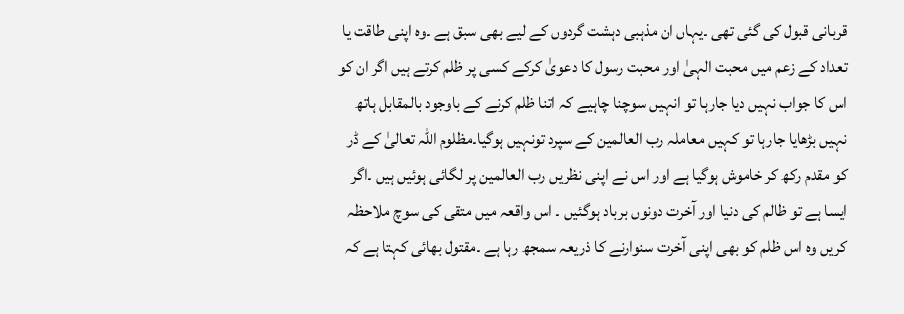قربانی قبول کی گئی تھی ۔یہاں ان مذہبی دہشت گردوں کے لیے بھی سبق ہے ۔وہ اپنی طاقت یا تعداد کے زعم میں محبت الہیٰ اور محبت رسول کا دعویٰ کرکے کسی پر ظلم کرتے ہیں اگر ان کو اس کا جواب نہیں دیا جارہا تو انہیں سوچنا چاہیے کہ اتنا ظلم کرنے کے باوجود بالمقابل ہاتھ نہیں بڑھایا جارہا تو کہیں معاملہ رب العالمین کے سپرد تونہیں ہوگیا۔مظلوم اللہ تعالیٰ کے ڈر کو مقدم رکھ کر خاموش ہوگیا ہے اور اس نے اپنی نظریں رب العالمین پر لگائی ہوئیں ہیں ۔اگر ایسا ہے تو ظالم کی دنیا اور آخرت دونوں برباد ہوگئیں ۔ اس واقعہ میں متقی کی سوچ ملاحظہ کریں وہ اس ظلم کو بھی اپنی آخرت سنوارنے کا ذریعہ سمجھ رہا ہے ۔مقتول بھائی کہتا ہے کہ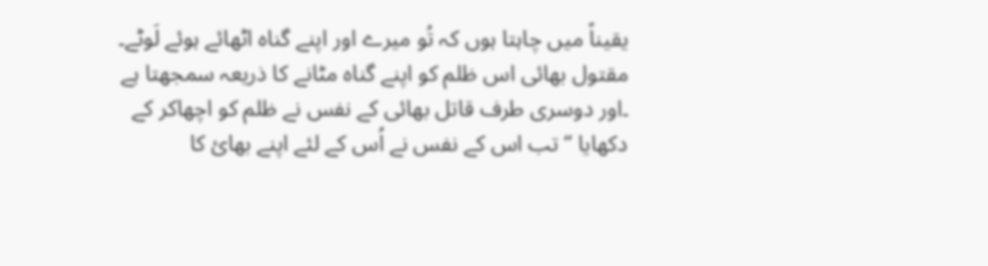یقیناً میں چاہتا ہوں کہ تُو میرے اور اپنے گناہ اٹھائے ہوئے لَوٹے۔ مقتول بھائی اس ظلم کو اپنے گناہ مٹانے کا ذریعہ سمجھتا ہے ۔اور دوسری طرف قاتل بھائی کے نفس نے ظلم کو اچھاکر کے دکھایا “تب اس کے نفس نے اُس کے لئے اپنے بھائ کا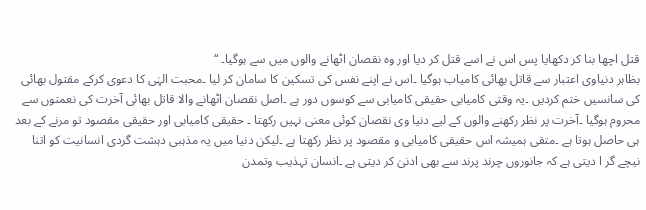قتل اچھا بنا کر دکھایا پس اس نے اسے قتل کر دیا اور وہ نقصان اٹھانے والوں میں سے ہوگیا۔ “
بظاہر دنیاوی اعتبار سے قاتل بھائی کامیاب ہوگیا ۔اس نے اپنے نفس کی تسکین کا سامان کر لیا ۔محبت الہٰی کا دعوی کرکے مقتول بھائی کی سانسیں ختم کردیں ۔یہ وقتی کامیابی حقیقی کامیابی سے کوسوں دور ہے ۔اصل نقصان اٹھانے والا قاتل بھائی آخرت کی نعمتوں سے محروم ہوگیا ۔آخرت پر نظر رکھنے والوں کے لیے دنیا وی نقصان کوئی معنی نہیں رکھتا ۔ حقیقی کامیابی اور حقیقی مقصود تو مرنے کے بعد ہی حاصل ہوتا ہے ۔متقی ہمیشہ اس حقیقی کامیابی و مقصود پر نظر رکھتا ہے ۔لیکن دنیا میں یہ مذہبی دہشت گردی انسانیت کو اتنا نیچے گر ا دیتی ہے کہ جانوروں چرند پرند سے بھی ادنیٰ کر دیتی ہے ۔انسان تہذیب وتمدن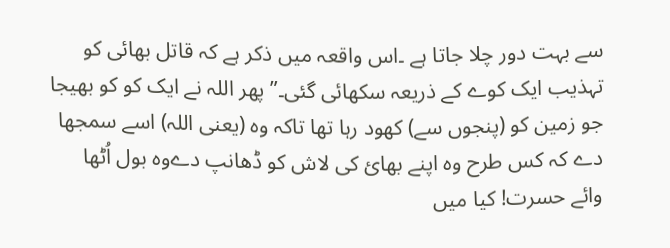سے بہت دور چلا جاتا ہے ۔اس واقعہ میں ذکر ہے کہ قاتل بھائی کو تہذیب ایک کوے کے ذریعہ سکھائی گئی۔” پھر اللہ نے ایک کو کو بھیجا جو زمین کو (پنجوں سے) کھود رہا تھا تاکہ وہ (یعنی اللہ) اسے سمجھا دے کہ کس طرح وہ اپنے بھائ کی لاش کو ڈھانپ دےوہ بول اُٹھا وائے حسرت! کیا میں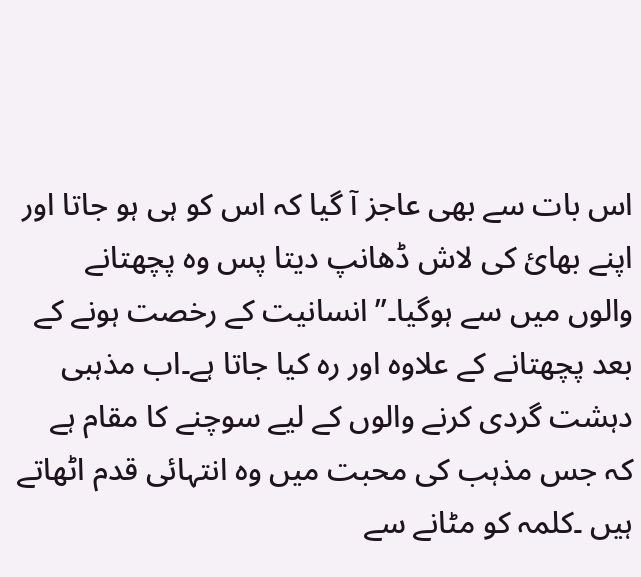اس بات سے بھی عاجز آ گیا کہ اس کو ہی ہو جاتا اور اپنے بھائ کی لاش ڈھانپ دیتا پس وہ پچھتانے والوں میں سے ہوگیا۔” انسانیت کے رخصت ہونے کے بعد پچھتانے کے علاوہ اور رہ کیا جاتا ہے۔اب مذہبی دہشت گردی کرنے والوں کے لیے سوچنے کا مقام ہے کہ جس مذہب کی محبت میں وہ انتہائی قدم اٹھاتے ہیں ۔کلمہ کو مٹانے سے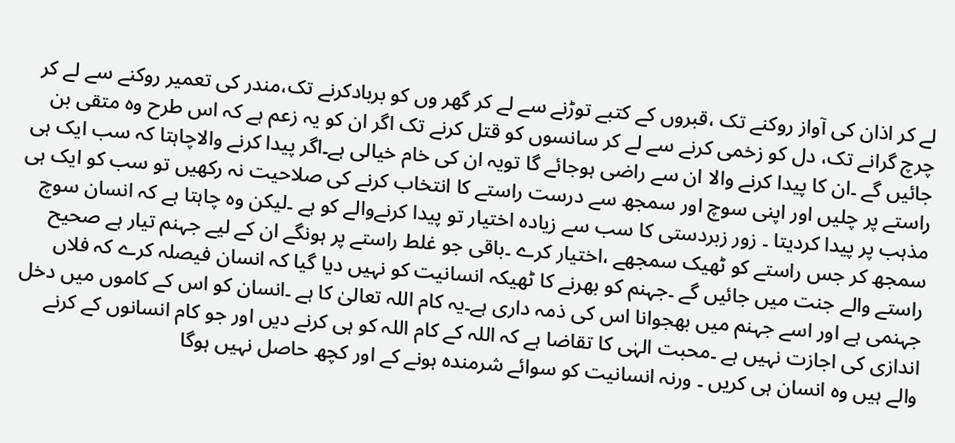لے کر اذان کی آواز روکنے تک ،قبروں کے کتبے توڑنے سے لے کر گھر وں کو بربادکرنے تک،مندر کی تعمیر روکنے سے لے کر چرچ گرانے تک، دل کو زخمی کرنے سے لے کر سانسوں کو قتل کرنے تک اگر ان کو یہ زعم ہے کہ اس طرح وہ متقی بن جائیں گے ۔ان کا پیدا کرنے والا ان سے راضی ہوجائے گا تویہ ان کی خام خیالی ہے۔اگر پیدا کرنے والاچاہتا کہ سب ایک ہی راستے پر چلیں اور اپنی سوچ اور سمجھ سے درست راستے کا انتخاب کرنے کی صلاحیت نہ رکھیں تو سب کو ایک ہی مذہب پر پیدا کردیتا ۔ زور زبردستی کا سب سے زیادہ اختیار تو پیدا کرنےوالے کو ہے ۔لیکن وہ چاہتا ہے کہ انسان سوچ سمجھ کر جس راستے کو ٹھیک سمجھے ،اختیار کرے ۔باقی جو غلط راستے پر ہونگے ان کے لیے جہنم تیار ہے صحیح راستے والے جنت میں جائیں گے ۔جہنم کو بھرنے کا ٹھیکہ انسانیت کو نہیں دیا گیا کہ انسان فیصلہ کرے کہ فلاں جہنمی ہے اور اسے جہنم میں بھجوانا اس کی ذمہ داری ہے۔یہ کام اللہ تعالیٰ کا ہے ۔انسان کو اس کے کاموں میں دخل اندازی کی اجازت نہیں ہے ۔محبت الہٰی کا تقاضا ہے کہ اللہ کے کام اللہ کو ہی کرنے دیں اور جو کام انسانوں کے کرنے والے ہیں وہ انسان ہی کریں ۔ ورنہ انسانیت کو سوائے شرمندہ ہونے کے اور کچھ حاصل نہیں ہوگا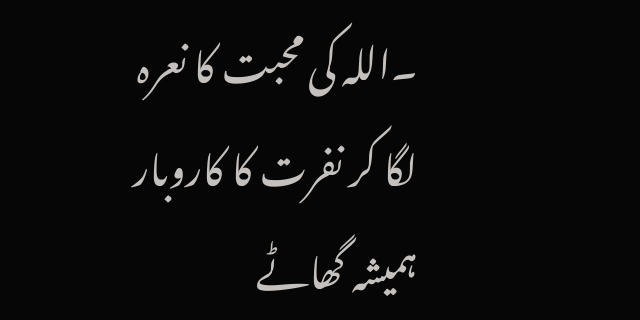۔اللہ کی محبت کا نعرہ لگا کر نفرت کا کاروبار ہمیشہ گھاٹے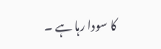کا سودا رہا ہے ۔